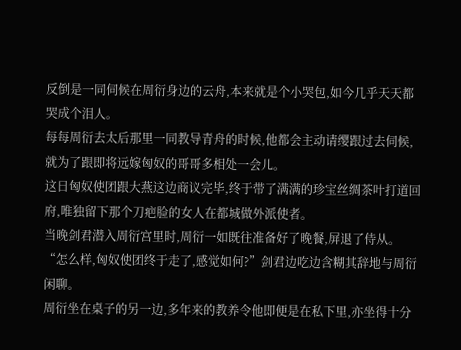反倒是一同伺候在周衍身边的云舟,本来就是个小哭包,如今几乎天天都哭成个泪人。
每每周衍去太后那里一同教导青舟的时候,他都会主动请缨跟过去伺候,就为了跟即将远嫁匈奴的哥哥多相处一会儿。
这日匈奴使团跟大燕这边商议完毕,终于带了满满的珍宝丝绸茶叶打道回府,唯独留下那个刀疤脸的女人在都城做外派使者。
当晚剑君潜入周衍宫里时,周衍一如既往准备好了晚餐,屏退了侍从。
“怎么样,匈奴使团终于走了,感觉如何?”剑君边吃边含糊其辞地与周衍闲聊。
周衍坐在桌子的另一边,多年来的教养令他即便是在私下里,亦坐得十分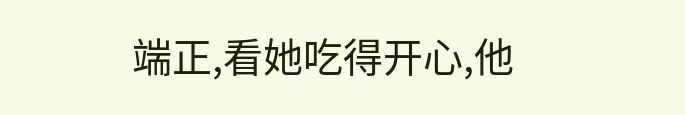端正,看她吃得开心,他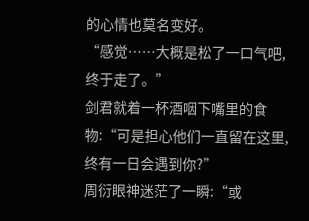的心情也莫名变好。
“感觉……大概是松了一口气吧,终于走了。”
剑君就着一杯酒咽下嘴里的食物:“可是担心他们一直留在这里,终有一日会遇到你?”
周衍眼神迷茫了一瞬:“或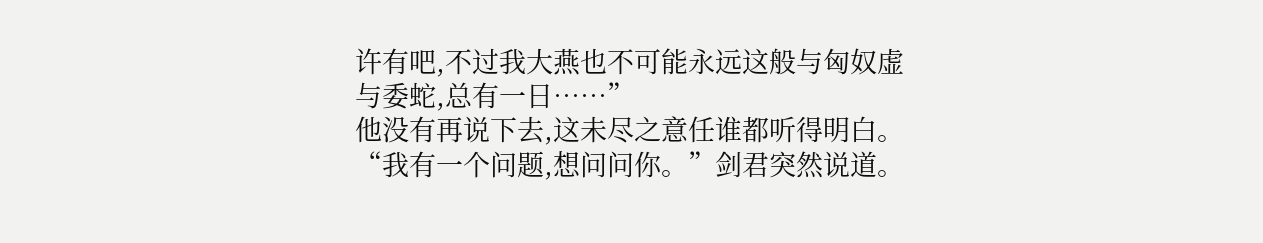许有吧,不过我大燕也不可能永远这般与匈奴虚与委蛇,总有一日……”
他没有再说下去,这未尽之意任谁都听得明白。
“我有一个问题,想问问你。”剑君突然说道。